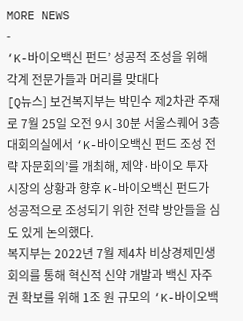MORE NEWS
-
‘K-바이오백신 펀드’ 성공적 조성을 위해 각계 전문가들과 머리를 맞대다
[Q뉴스] 보건복지부는 박민수 제2차관 주재로 7월 25일 오전 9시 30분 서울스퀘어 3층 대회의실에서 ‘K-바이오백신 펀드 조성 전략 자문회의’를 개최해, 제약·바이오 투자 시장의 상황과 향후 K-바이오백신 펀드가 성공적으로 조성되기 위한 전략 방안들을 심도 있게 논의했다.
복지부는 2022년 7월 제4차 비상경제민생회의를 통해 혁신적 신약 개발과 백신 자주권 확보를 위해 1조 원 규모의 ‘K-바이오백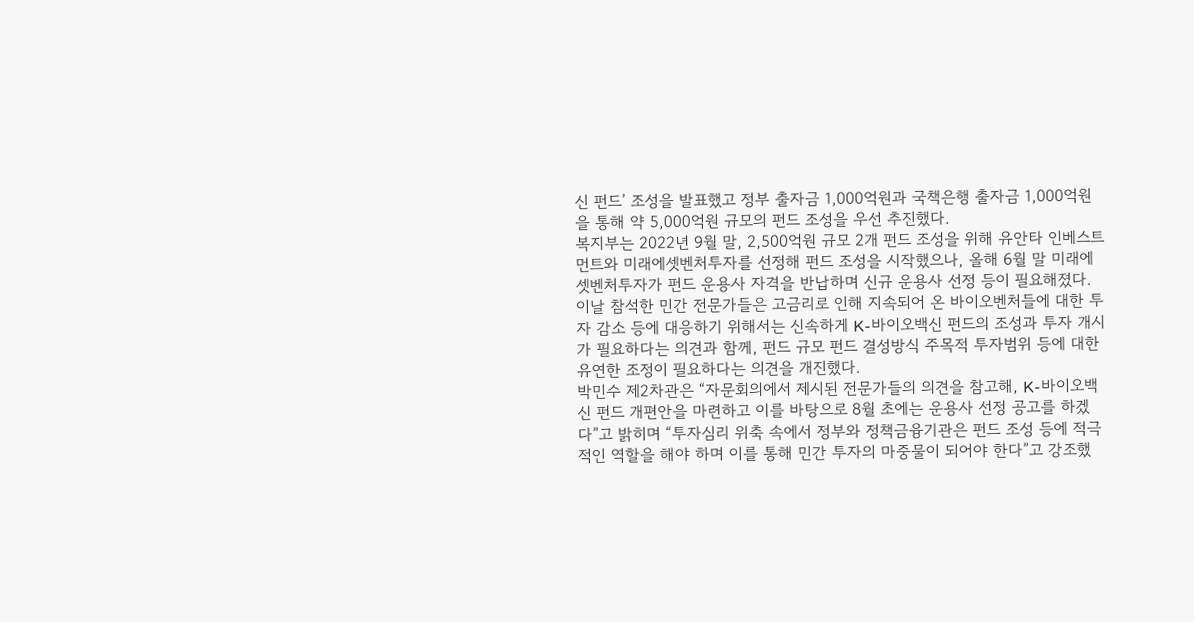신 펀드’ 조성을 발표했고 정부 출자금 1,000억원과 국책은행 출자금 1,000억원을 통해 약 5,000억원 규모의 펀드 조성을 우선 추진했다.
복지부는 2022년 9월 말, 2,500억원 규모 2개 펀드 조성을 위해 유안타 인베스트먼트와 미래에셋벤처투자를 선정해 펀드 조성을 시작했으나, 올해 6월 말 미래에셋벤처투자가 펀드 운용사 자격을 반납하며 신규 운용사 선정 등이 필요해졌다.
이날 참석한 민간 전문가들은 고금리로 인해 지속되어 온 바이오벤처들에 대한 투자 감소 등에 대응하기 위해서는 신속하게 K-바이오백신 펀드의 조성과 투자 개시가 필요하다는 의견과 함께, 펀드 규모 펀드 결성방식 주목적 투자범위 등에 대한 유연한 조정이 필요하다는 의견을 개진했다.
박민수 제2차관은 “자문회의에서 제시된 전문가들의 의견을 참고해, K-바이오백신 펀드 개편안을 마련하고 이를 바탕으로 8월 초에는 운용사 선정 공고를 하겠다”고 밝히며 “투자심리 위축 속에서 정부와 정책금융기관은 펀드 조성 등에 적극적인 역할을 해야 하며 이를 통해 민간 투자의 마중물이 되어야 한다”고 강조했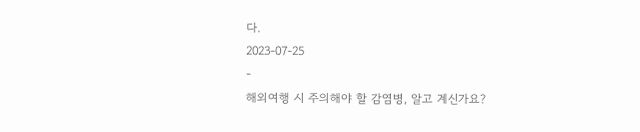다.
2023-07-25
-
해외여행 시 주의해야 할 감염병, 알고 계신가요?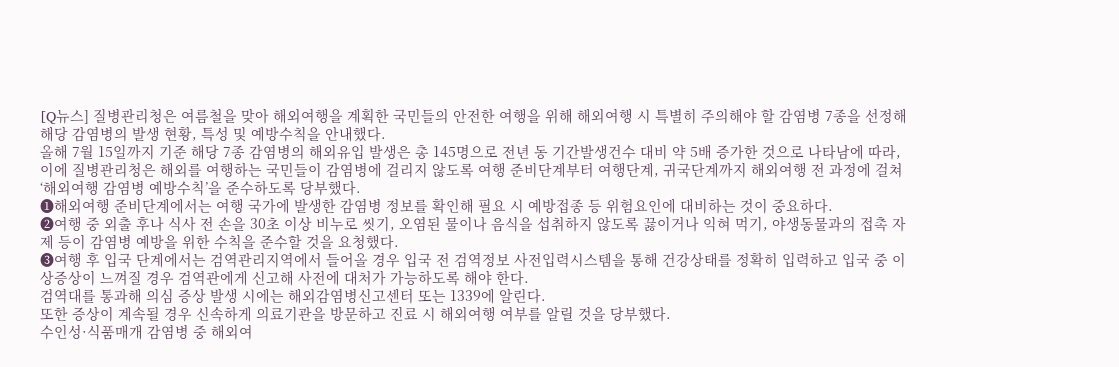[Q뉴스] 질병관리청은 여름철을 맞아 해외여행을 계획한 국민들의 안전한 여행을 위해 해외여행 시 특별히 주의해야 할 감염병 7종을 선정해 해당 감염병의 발생 현황, 특성 및 예방수칙을 안내했다.
올해 7월 15일까지 기준 해당 7종 감염병의 해외유입 발생은 총 145명으로 전년 동 기간발생건수 대비 약 5배 증가한 것으로 나타남에 따라, 이에 질병관리청은 해외를 여행하는 국민들이 감염병에 걸리지 않도록 여행 준비단계부터 여행단계, 귀국단계까지 해외여행 전 과정에 걸쳐 ‘해외여행 감염병 예방수칙’을 준수하도록 당부했다.
➊해외여행 준비단계에서는 여행 국가에 발생한 감염병 정보를 확인해 필요 시 예방접종 등 위험요인에 대비하는 것이 중요하다.
➋여행 중 외출 후나 식사 전 손을 30초 이상 비누로 씻기, 오염된 물이나 음식을 섭취하지 않도록 끓이거나 익혀 먹기, 야생동물과의 접촉 자제 등이 감염병 예방을 위한 수칙을 준수할 것을 요청했다.
➌여행 후 입국 단계에서는 검역관리지역에서 들어올 경우 입국 전 검역정보 사전입력시스템을 통해 건강상태를 정확히 입력하고 입국 중 이상증상이 느껴질 경우 검역관에게 신고해 사전에 대처가 가능하도록 해야 한다.
검역대를 통과해 의심 증상 발생 시에는 해외감염병신고센터 또는 1339에 알린다.
또한 증상이 계속될 경우 신속하게 의료기관을 방문하고 진료 시 해외여행 여부를 알릴 것을 당부했다.
수인성·식품매개 감염병 중 해외여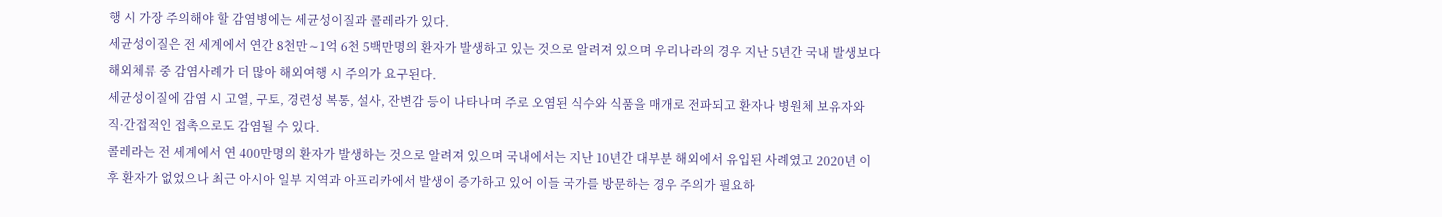행 시 가장 주의해야 할 감염병에는 세균성이질과 콜레라가 있다.
세균성이질은 전 세계에서 연간 8천만∼1억 6천 5백만명의 환자가 발생하고 있는 것으로 알려져 있으며 우리나라의 경우 지난 5년간 국내 발생보다 해외체류 중 감염사례가 더 많아 해외여행 시 주의가 요구된다.
세균성이질에 감염 시 고열, 구토, 경련성 복통, 설사, 잔변감 등이 나타나며 주로 오염된 식수와 식품을 매개로 전파되고 환자나 병원체 보유자와 직·간접적인 접촉으로도 감염될 수 있다.
콜레라는 전 세계에서 연 400만명의 환자가 발생하는 것으로 알려져 있으며 국내에서는 지난 10년간 대부분 해외에서 유입된 사례였고 2020년 이후 환자가 없었으나 최근 아시아 일부 지역과 아프리카에서 발생이 증가하고 있어 이들 국가를 방문하는 경우 주의가 필요하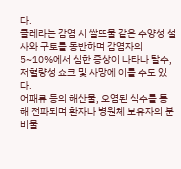다.
콜레라는 감염 시 쌀뜨물 같은 수양성 설사와 구토를 동반하며 감염자의 5~10%에서 심한 증상이 나타나 탈수, 저혈량성 쇼크 및 사망에 이를 수도 있다.
어패류 등의 해산물, 오염된 식수를 통해 전파되며 환자나 병원체 보유자의 분비물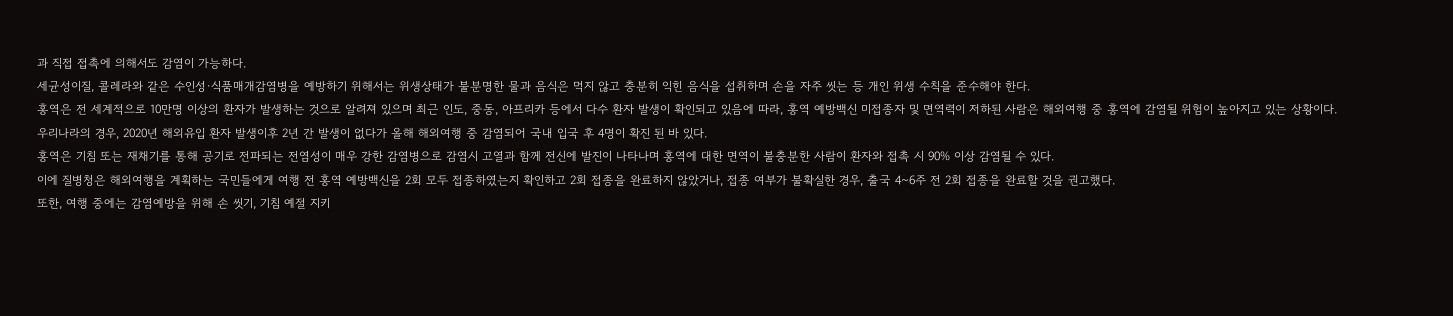과 직접 접촉에 의해서도 감염이 가능하다.
세균성이질, 콜레라와 같은 수인성·식품매개감염병을 예방하기 위해서는 위생상태가 불분명한 물과 음식은 먹지 않고 충분히 익힌 음식을 섭취하며 손을 자주 씻는 등 개인 위생 수칙을 준수해야 한다.
홍역은 전 세계적으로 10만명 이상의 환자가 발생하는 것으로 알려져 있으며 최근 인도, 중동, 아프리카 등에서 다수 환자 발생이 확인되고 있음에 따라, 홍역 예방백신 미접종자 및 면역력이 저하된 사람은 해외여행 중 홍역에 감염될 위험이 높아지고 있는 상황이다.
우리나라의 경우, 2020년 해외유입 환자 발생이후 2년 간 발생이 없다가 올해 해외여행 중 감염되어 국내 입국 후 4명이 확진 된 바 있다.
홍역은 기침 또는 재채기를 통해 공기로 전파되는 전염성이 매우 강한 감염병으로 감염시 고열과 함께 전신에 발진이 나타나며 홍역에 대한 면역이 불충분한 사람이 환자와 접촉 시 90% 이상 감염될 수 있다.
이에 질병청은 해외여행을 계획하는 국민들에게 여행 전 홍역 예방백신을 2회 모두 접종하였는지 확인하고 2회 접종을 완료하지 않았거나, 접종 여부가 불확실한 경우, 출국 4~6주 전 2회 접종을 완료할 것을 권고했다.
또한, 여행 중에는 감염예방을 위해 손 씻기, 기침 예절 지키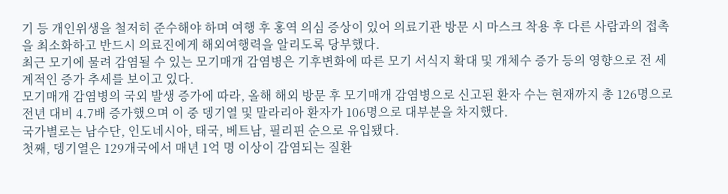기 등 개인위생을 철저히 준수해야 하며 여행 후 홍역 의심 증상이 있어 의료기관 방문 시 마스크 착용 후 다른 사람과의 접촉을 최소화하고 반드시 의료진에게 해외여행력을 알리도록 당부했다.
최근 모기에 물려 감염될 수 있는 모기매개 감염병은 기후변화에 따른 모기 서식지 확대 및 개체수 증가 등의 영향으로 전 세계적인 증가 추세를 보이고 있다.
모기매개 감염병의 국외 발생 증가에 따라, 올해 해외 방문 후 모기매개 감염병으로 신고된 환자 수는 현재까지 총 126명으로 전년 대비 4.7배 증가했으며 이 중 뎅기열 및 말라리아 환자가 106명으로 대부분을 차지했다.
국가별로는 남수단, 인도네시아, 태국, 베트남, 필리핀 순으로 유입됐다.
첫째, 뎅기열은 129개국에서 매년 1억 명 이상이 감염되는 질환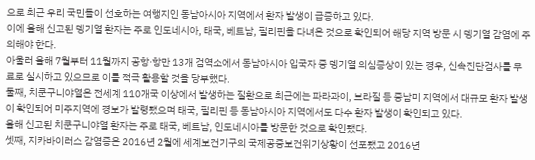으로 최근 우리 국민들이 선호하는 여행지인 동남아시아 지역에서 환자 발생이 급증하고 있다.
이에 올해 신고된 뎅기열 환자는 주로 인도네시아, 태국, 베트남, 필리핀을 다녀온 것으로 확인되어 해당 지역 방문 시 뎅기열 감염에 주의해야 한다.
아울러 올해 7월부터 11월까지 공항·항만 13개 검역소에서 동남아시아 입국자 중 뎅기열 의심증상이 있는 경우, 신속진단검사를 무료로 실시하고 있으므로 이를 적극 활용할 것을 당부했다.
둘째, 치쿤구니야열은 전세계 110개국 이상에서 발생하는 질환으로 최근에는 파라과이, 브라질 등 중남미 지역에서 대규모 환자 발생이 확인되어 미주지역에 경보가 발령됐으며 태국, 필리핀 등 동남아시아 지역에서도 다수 환자 발생이 확인되고 있다.
올해 신고된 치쿤구니야열 환자는 주로 태국, 베트남, 인도네시아를 방문한 것으로 확인됐다.
셋째, 지카바이러스 감염증은 2016년 2월에 세계보건기구의 국제공중보건위기상황이 선포됐고 2016년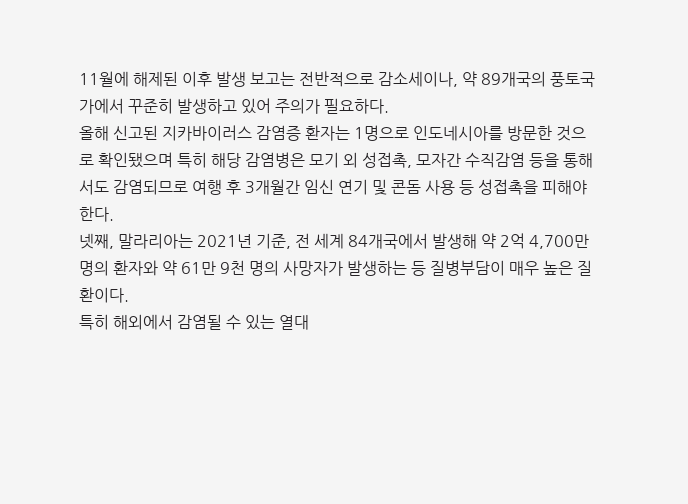11월에 해제된 이후 발생 보고는 전반적으로 감소세이나, 약 89개국의 풍토국가에서 꾸준히 발생하고 있어 주의가 필요하다.
올해 신고된 지카바이러스 감염증 환자는 1명으로 인도네시아를 방문한 것으로 확인됐으며 특히 해당 감염병은 모기 외 성접촉, 모자간 수직감염 등을 통해서도 감염되므로 여행 후 3개월간 임신 연기 및 콘돔 사용 등 성접촉을 피해야 한다.
넷째, 말라리아는 2021년 기준, 전 세계 84개국에서 발생해 약 2억 4,700만명의 환자와 약 61만 9천 명의 사망자가 발생하는 등 질병부담이 매우 높은 질환이다.
특히 해외에서 감염될 수 있는 열대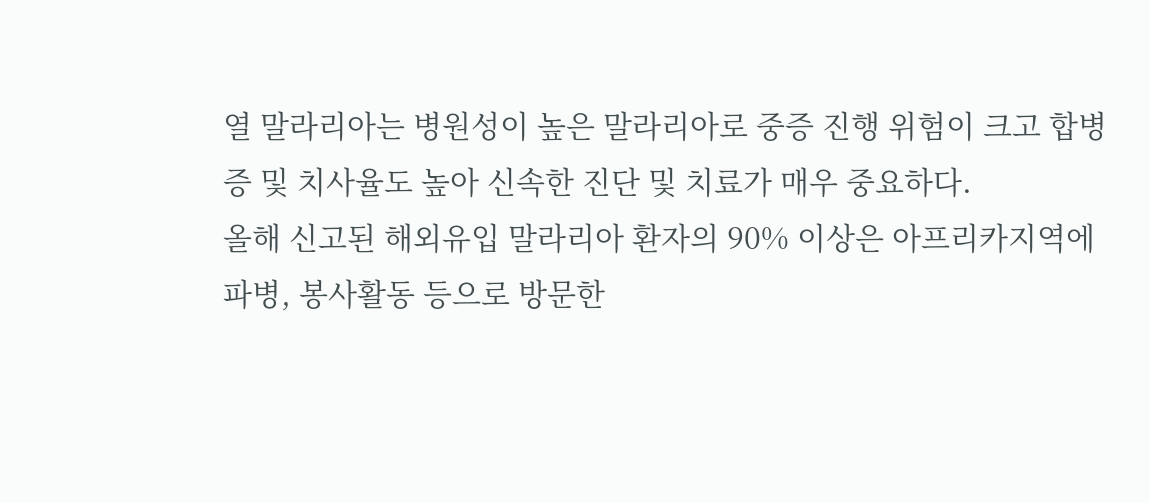열 말라리아는 병원성이 높은 말라리아로 중증 진행 위험이 크고 합병증 및 치사율도 높아 신속한 진단 및 치료가 매우 중요하다.
올해 신고된 해외유입 말라리아 환자의 90% 이상은 아프리카지역에 파병, 봉사활동 등으로 방문한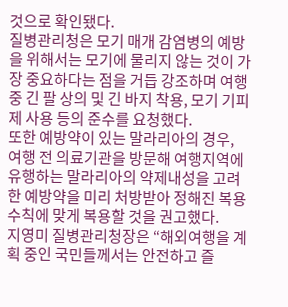것으로 확인됐다.
질병관리청은 모기 매개 감염병의 예방을 위해서는 모기에 물리지 않는 것이 가장 중요하다는 점을 거듭 강조하며 여행 중 긴 팔 상의 및 긴 바지 착용, 모기 기피제 사용 등의 준수를 요청했다.
또한 예방약이 있는 말라리아의 경우, 여행 전 의료기관을 방문해 여행지역에 유행하는 말라리아의 약제내성을 고려한 예방약을 미리 처방받아 정해진 복용 수칙에 맞게 복용할 것을 권고했다.
지영미 질병관리청장은 “해외여행을 계획 중인 국민들께서는 안전하고 즐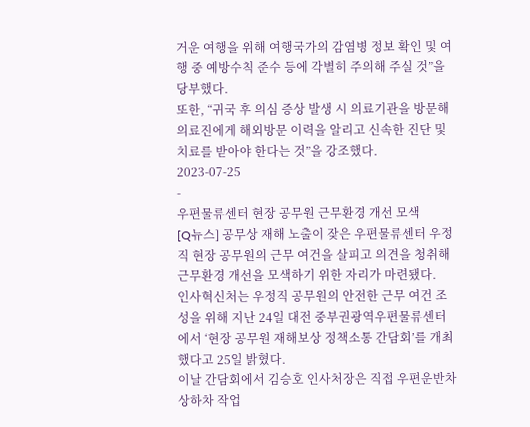거운 여행을 위해 여행국가의 감염병 정보 확인 및 여행 중 예방수칙 준수 등에 각별히 주의해 주실 것”을 당부했다.
또한, “귀국 후 의심 증상 발생 시 의료기관을 방문해 의료진에게 해외방문 이력을 알리고 신속한 진단 및 치료를 받아야 한다는 것”을 강조했다.
2023-07-25
-
우편물류센터 현장 공무원 근무환경 개선 모색
[Q뉴스] 공무상 재해 노출이 잦은 우편물류센터 우정직 현장 공무원의 근무 여건을 살피고 의견을 청취해 근무환경 개선을 모색하기 위한 자리가 마련됐다.
인사혁신처는 우정직 공무원의 안전한 근무 여건 조성을 위해 지난 24일 대전 중부권광역우편물류센터에서 ‘현장 공무원 재해보상 정책소통 간담회’를 개최했다고 25일 밝혔다.
이날 간담회에서 김승호 인사처장은 직접 우편운반차 상하차 작업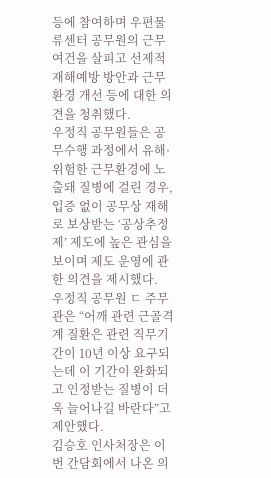등에 참여하며 우편물류센터 공무원의 근무 여건을 살피고 선제적 재해예방 방안과 근무환경 개선 등에 대한 의견을 청취했다.
우정직 공무원들은 공무수행 과정에서 유해·위험한 근무환경에 노출돼 질병에 걸린 경우, 입증 없이 공무상 재해로 보상받는 ‘공상추정제’ 제도에 높은 관심을 보이며 제도 운영에 관한 의견을 제시했다.
우정직 공무원 ㄷ 주무관은 “어깨 관련 근골격계 질환은 관련 직무기간이 10년 이상 요구되는데 이 기간이 완화되고 인정받는 질병이 더욱 늘어나길 바란다”고 제안했다.
김승호 인사처장은 이번 간담회에서 나온 의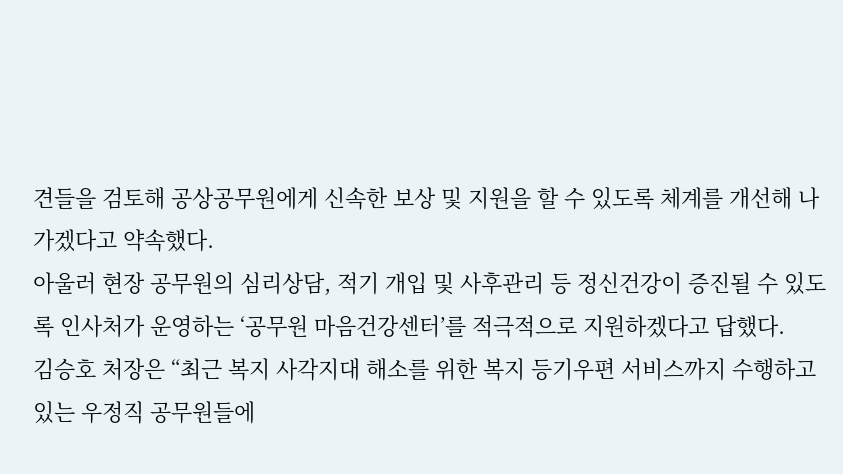견들을 검토해 공상공무원에게 신속한 보상 및 지원을 할 수 있도록 체계를 개선해 나가겠다고 약속했다.
아울러 현장 공무원의 심리상담, 적기 개입 및 사후관리 등 정신건강이 증진될 수 있도록 인사처가 운영하는 ‘공무원 마음건강센터’를 적극적으로 지원하겠다고 답했다.
김승호 처장은 “최근 복지 사각지대 해소를 위한 복지 등기우편 서비스까지 수행하고 있는 우정직 공무원들에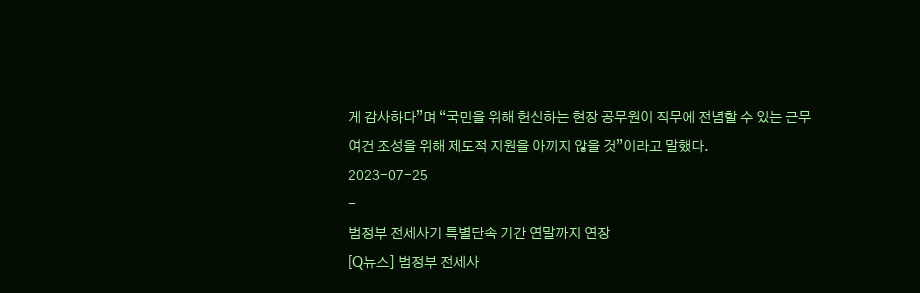게 감사하다”며 “국민을 위해 헌신하는 현장 공무원이 직무에 전념할 수 있는 근무 여건 조성을 위해 제도적 지원을 아끼지 않을 것”이라고 말했다.
2023-07-25
-
범정부 전세사기 특별단속 기간 연말까지 연장
[Q뉴스] 범정부 전세사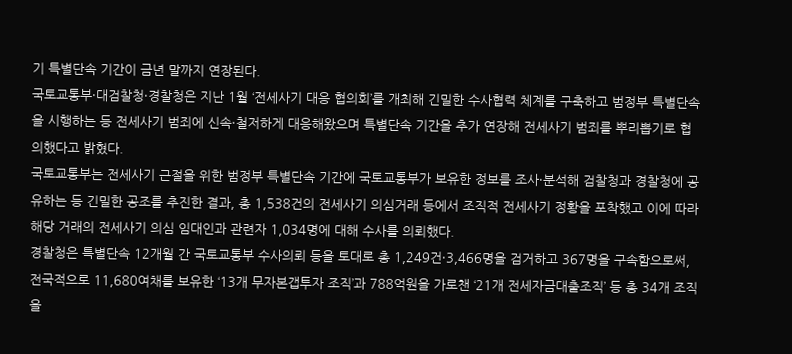기 특별단속 기간이 금년 말까지 연장된다.
국토교통부·대검찰청·경찰청은 지난 1월 ‘전세사기 대응 협의회’를 개최해 긴밀한 수사협력 체계를 구축하고 범정부 특별단속을 시행하는 등 전세사기 범죄에 신속·철저하게 대응해왔으며 특별단속 기간을 추가 연장해 전세사기 범죄를 뿌리뽑기로 협의했다고 밝혔다.
국토교통부는 전세사기 근절을 위한 범정부 특별단속 기간에 국토교통부가 보유한 정보를 조사·분석해 검찰청과 경찰청에 공유하는 등 긴밀한 공조를 추진한 결과, 총 1,538건의 전세사기 의심거래 등에서 조직적 전세사기 정황을 포착했고 이에 따라 해당 거래의 전세사기 의심 임대인과 관련자 1,034명에 대해 수사를 의뢰했다.
경찰청은 특별단속 12개월 간 국토교통부 수사의뢰 등을 토대로 총 1,249건·3,466명을 검거하고 367명을 구속함으로써, 전국적으로 11,680여채를 보유한 ‘13개 무자본갭투자 조직’과 788억원을 가로챈 ‘21개 전세자금대출조직’ 등 총 34개 조직을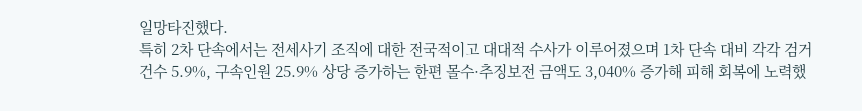일망타진했다.
특히 2차 단속에서는 전세사기 조직에 대한 전국적이고 대대적 수사가 이루어졌으며 1차 단속 대비 각각 검거건수 5.9%, 구속인원 25.9% 상당 증가하는 한편 몰수·추징보전 금액도 3,040% 증가해 피해 회복에 노력했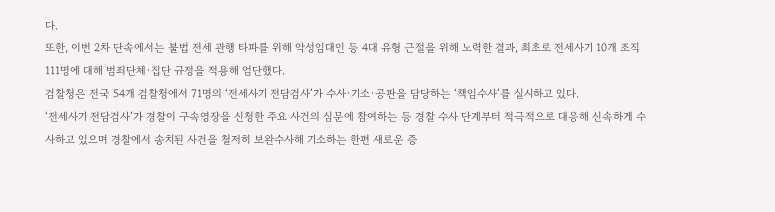다.
또한, 이번 2차 단속에서는 불법 전세 관행 타파를 위해 악성임대인 등 4대 유형 근절을 위해 노력한 결과, 최초로 전세사기 10개 조직 111명에 대해 범죄단체·집단 규정을 적용해 엄단했다.
검찰청은 전국 54개 검찰청에서 71명의 ‘전세사기 전담검사’가 수사·기소·공판을 담당하는 ‘책임수사’를 실시하고 있다.
‘전세사기 전담검사’가 경찰이 구속영장을 신청한 주요 사건의 심문에 참여하는 등 경찰 수사 단계부터 적극적으로 대응해 신속하게 수사하고 있으며 경찰에서 송치된 사건을 철저히 보완수사해 기소하는 한편 새로운 증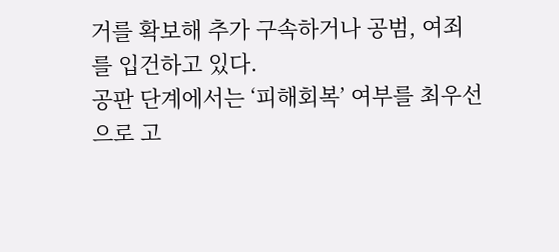거를 확보해 추가 구속하거나 공범, 여죄를 입건하고 있다.
공판 단계에서는 ‘피해회복’ 여부를 최우선으로 고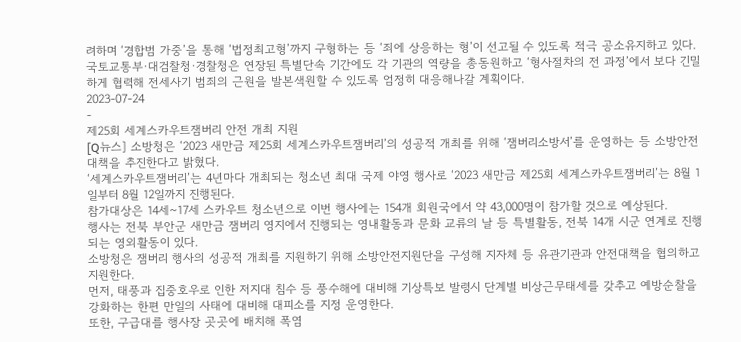려하며 ‘경합범 가중’을 통해 ‘법정최고형’까지 구형하는 등 ‘죄에 상응하는 형’이 선고될 수 있도록 적극 공소유지하고 있다.
국토교통부·대검찰청·경찰청은 연장된 특별단속 기간에도 각 기관의 역량을 총동원하고 ‘형사절차의 전 과정’에서 보다 긴밀하게 협력해 전세사기 범죄의 근원을 발본색원할 수 있도록 엄정히 대응해나갈 계획이다.
2023-07-24
-
제25회 세계스카우트잼버리 안전 개최 지원
[Q뉴스] 소방청은 ‘2023 새만금 제25회 세계스카우트잼버리’의 성공적 개최를 위해 ‘잼버리소방서’를 운영하는 등 소방안전대책을 추진한다고 밝혔다.
‘세계스카우트잼버리’는 4년마다 개최되는 청소년 최대 국제 야영 행사로 ‘2023 새만금 제25회 세계스카우트잼버리’는 8월 1일부터 8월 12일까지 진행된다.
참가대상은 14세~17세 스카우트 청소년으로 이번 행사에는 154개 회원국에서 약 43,000명이 참가할 것으로 예상된다.
행사는 전북 부안군 새만금 잼버리 영지에서 진행되는 영내활동과 문화 교류의 날 등 특별활동, 전북 14개 시군 연계로 진행되는 영외활동이 있다.
소방청은 잼버리 행사의 성공적 개최를 지원하기 위해 소방안전지원단을 구성해 지자체 등 유관기관과 안전대책을 협의하고 지원한다.
먼저, 태풍과 집중호우로 인한 저지대 침수 등 풍수해에 대비해 기상특보 발령시 단계별 비상근무태세를 갖추고 예방순찰을 강화하는 한편 만일의 사태에 대비해 대피소를 지정 운영한다.
또한, 구급대를 행사장 곳곳에 배치해 폭염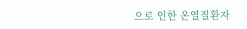으로 인한 온열질환자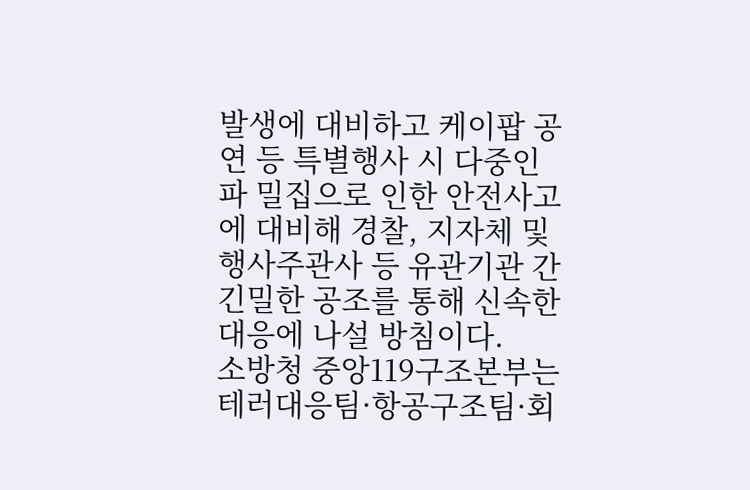발생에 대비하고 케이팝 공연 등 특별행사 시 다중인파 밀집으로 인한 안전사고에 대비해 경찰, 지자체 및 행사주관사 등 유관기관 간 긴밀한 공조를 통해 신속한 대응에 나설 방침이다.
소방청 중앙119구조본부는 테러대응팀·항공구조팀·회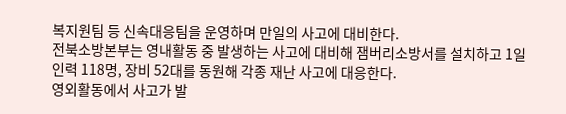복지원팀 등 신속대응팀을 운영하며 만일의 사고에 대비한다.
전북소방본부는 영내활동 중 발생하는 사고에 대비해 잼버리소방서를 설치하고 1일 인력 118명, 장비 52대를 동원해 각종 재난 사고에 대응한다.
영외활동에서 사고가 발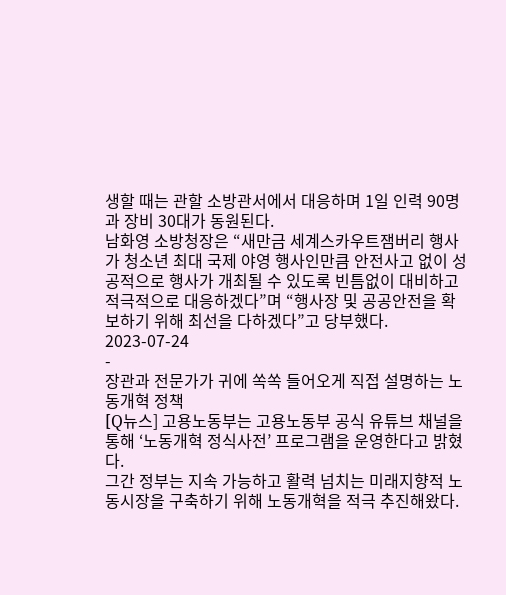생할 때는 관할 소방관서에서 대응하며 1일 인력 90명과 장비 30대가 동원된다.
남화영 소방청장은 “새만금 세계스카우트잼버리 행사가 청소년 최대 국제 야영 행사인만큼 안전사고 없이 성공적으로 행사가 개최될 수 있도록 빈틈없이 대비하고 적극적으로 대응하겠다”며 “행사장 및 공공안전을 확보하기 위해 최선을 다하겠다”고 당부했다.
2023-07-24
-
장관과 전문가가 귀에 쏙쏙 들어오게 직접 설명하는 노동개혁 정책
[Q뉴스] 고용노동부는 고용노동부 공식 유튜브 채널을 통해 ‘노동개혁 정식사전’ 프로그램을 운영한다고 밝혔다.
그간 정부는 지속 가능하고 활력 넘치는 미래지향적 노동시장을 구축하기 위해 노동개혁을 적극 추진해왔다.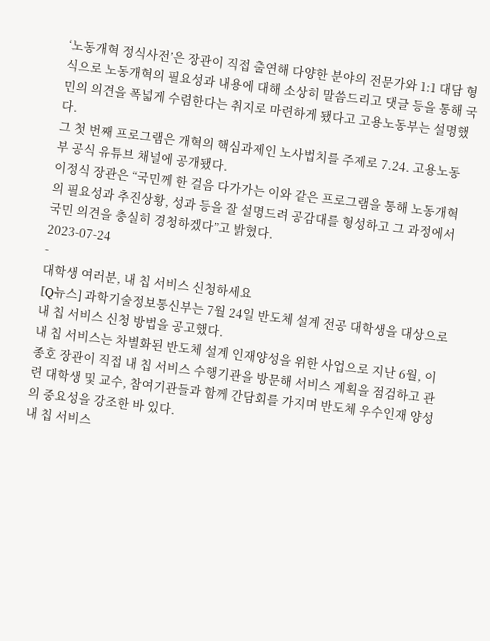‘노동개혁 정식사전’은 장관이 직접 출연해 다양한 분야의 전문가와 1:1 대담 형식으로 노동개혁의 필요성과 내용에 대해 소상히 말씀드리고 댓글 등을 통해 국민의 의견을 폭넓게 수렴한다는 취지로 마련하게 됐다고 고용노동부는 설명했다.
그 첫 번째 프로그램은 개혁의 핵심과제인 노사법치를 주제로 7.24. 고용노동부 공식 유튜브 채널에 공개됐다.
이정식 장관은 “국민께 한 걸음 다가가는 이와 같은 프로그램을 통해 노동개혁의 필요성과 추진상황, 성과 등을 잘 설명드려 공감대를 형성하고 그 과정에서 국민 의견을 충실히 경청하겠다”고 밝혔다.
2023-07-24
-
대학생 여러분, 내 칩 서비스 신청하세요
[Q뉴스] 과학기술정보통신부는 7월 24일 반도체 설계 전공 대학생을 대상으로 내 칩 서비스 신청 방법을 공고했다.
내 칩 서비스는 차별화된 반도체 설계 인재양성을 위한 사업으로 지난 6월, 이종호 장관이 직접 내 칩 서비스 수행기관을 방문해 서비스 계획을 점검하고 관련 대학생 및 교수, 참여기관들과 함께 간담회를 가지며 반도체 우수인재 양성의 중요성을 강조한 바 있다.
내 칩 서비스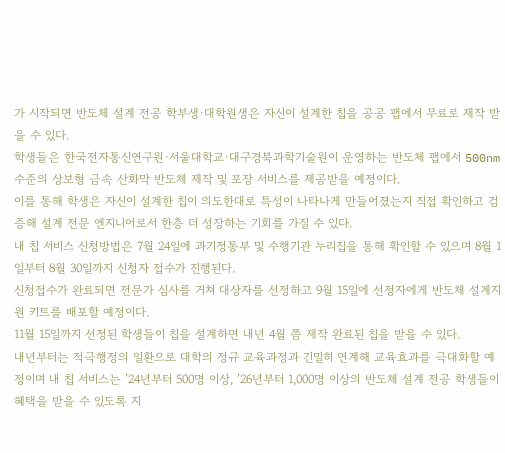가 시작되면 반도체 설계 전공 학부생·대학원생은 자신이 설계한 칩을 공공 팹에서 무료로 제작 받을 수 있다.
학생들은 한국전자통신연구원·서울대학교·대구경북과학기술원이 운영하는 반도체 팹에서 500nm 수준의 상보형 금속 산화막 반도체 제작 및 포장 서비스를 제공받을 예정이다.
이를 통해 학생은 자신이 설계한 칩이 의도한대로 특성이 나타나게 만들어졌는지 직접 확인하고 검증해 설계 전문 엔지니어로서 한층 더 성장하는 기회를 가질 수 있다.
내 칩 서비스 신청방법은 7월 24일에 과기정통부 및 수행기관 누리집을 통해 확인할 수 있으며 8월 1일부터 8월 30일까지 신청자 접수가 진행된다.
신청접수가 완료되면 전문가 심사를 거쳐 대상자를 선정하고 9월 15일에 선정자에게 반도체 설계지원 키트를 배포할 예정이다.
11월 15일까지 선정된 학생들이 칩을 설계하면 내년 4월 쯤 제작 완료된 칩을 받을 수 있다.
내년부터는 적극행정의 일환으로 대학의 정규 교육과정과 긴밀히 연계해 교육효과를 극대화할 예정이며 내 칩 서비스는 ’24년부터 500명 이상, ’26년부터 1,000명 이상의 반도체 설계 전공 학생들이 혜택을 받을 수 있도록 지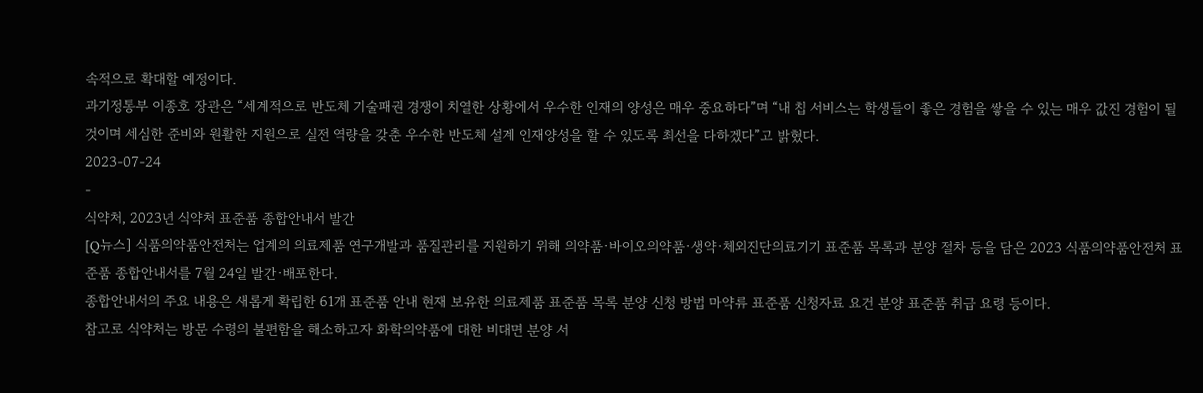속적으로 확대할 예정이다.
과기정통부 이종호 장관은 “세계적으로 반도체 기술패권 경쟁이 치열한 상황에서 우수한 인재의 양성은 매우 중요하다”며 “내 칩 서비스는 학생들이 좋은 경험을 쌓을 수 있는 매우 값진 경험이 될 것이며 세심한 준비와 원활한 지원으로 실전 역량을 갖춘 우수한 반도체 설계 인재양성을 할 수 있도록 최선을 다하겠다”고 밝혔다.
2023-07-24
-
식약처, 2023년 식약처 표준품 종합안내서 발간
[Q뉴스] 식품의약품안전처는 업계의 의료제품 연구개발과 품질관리를 지원하기 위해 의약품·바이오의약품·생약·체외진단의료기기 표준품 목록과 분양 절차 등을 담은 2023 식품의약품안전처 표준품 종합안내서를 7월 24일 발간·배포한다.
종합안내서의 주요 내용은 새롭게 확립한 61개 표준품 안내 현재 보유한 의료제품 표준품 목록 분양 신청 방법 마약류 표준품 신청자료 요건 분양 표준품 취급 요령 등이다.
참고로 식약처는 방문 수령의 불편함을 해소하고자 화학의약품에 대한 비대면 분양 서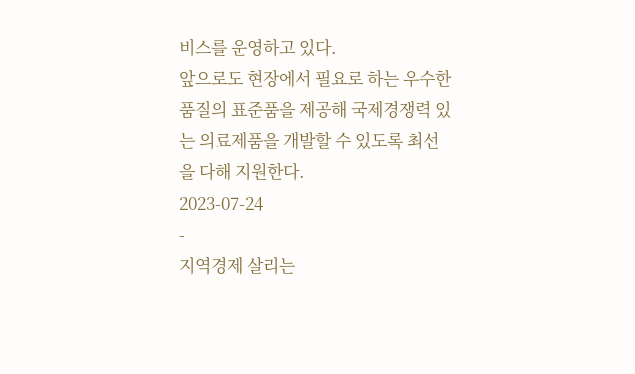비스를 운영하고 있다.
앞으로도 현장에서 필요로 하는 우수한 품질의 표준품을 제공해 국제경쟁력 있는 의료제품을 개발할 수 있도록 최선을 다해 지원한다.
2023-07-24
-
지역경제 살리는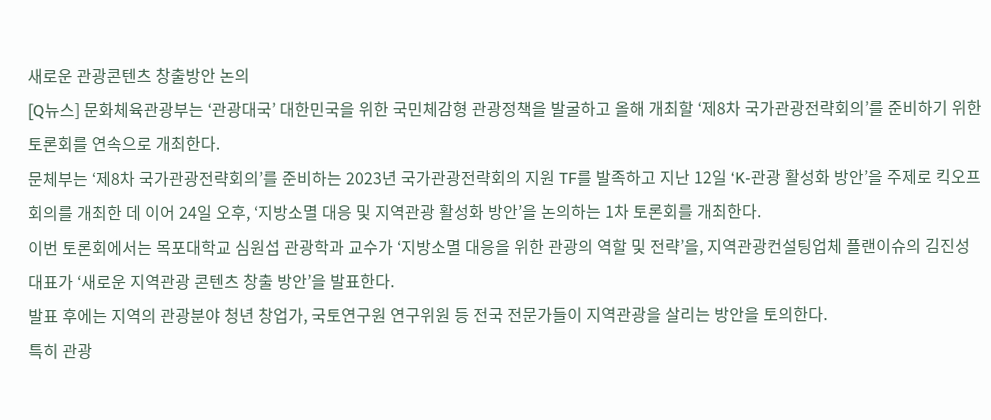새로운 관광콘텐츠 창출방안 논의
[Q뉴스] 문화체육관광부는 ‘관광대국’ 대한민국을 위한 국민체감형 관광정책을 발굴하고 올해 개최할 ‘제8차 국가관광전략회의’를 준비하기 위한 토론회를 연속으로 개최한다.
문체부는 ‘제8차 국가관광전략회의’를 준비하는 2023년 국가관광전략회의 지원 TF를 발족하고 지난 12일 ‘K-관광 활성화 방안’을 주제로 킥오프 회의를 개최한 데 이어 24일 오후, ‘지방소멸 대응 및 지역관광 활성화 방안’을 논의하는 1차 토론회를 개최한다.
이번 토론회에서는 목포대학교 심원섭 관광학과 교수가 ‘지방소멸 대응을 위한 관광의 역할 및 전략’을, 지역관광컨설팅업체 플랜이슈의 김진성 대표가 ‘새로운 지역관광 콘텐츠 창출 방안’을 발표한다.
발표 후에는 지역의 관광분야 청년 창업가, 국토연구원 연구위원 등 전국 전문가들이 지역관광을 살리는 방안을 토의한다.
특히 관광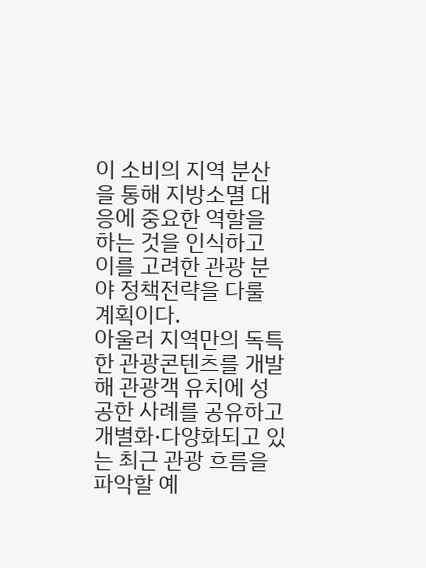이 소비의 지역 분산을 통해 지방소멸 대응에 중요한 역할을 하는 것을 인식하고 이를 고려한 관광 분야 정책전략을 다룰 계획이다.
아울러 지역만의 독특한 관광콘텐츠를 개발해 관광객 유치에 성공한 사례를 공유하고 개별화·다양화되고 있는 최근 관광 흐름을 파악할 예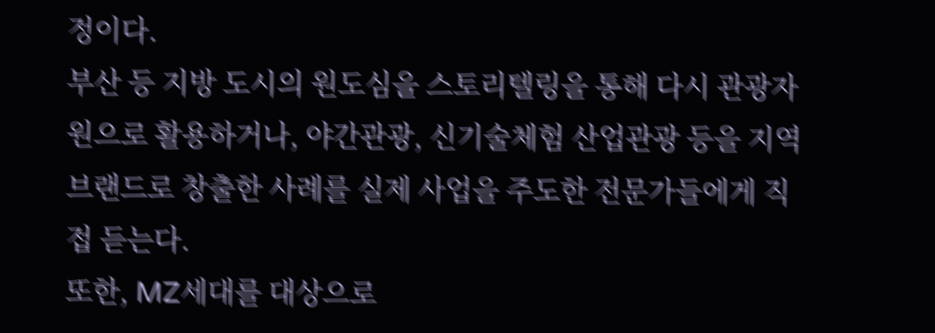정이다.
부산 등 지방 도시의 원도심을 스토리텔링을 통해 다시 관광자원으로 활용하거나, 야간관광, 신기술체험 산업관광 등을 지역브랜드로 창출한 사례를 실제 사업을 주도한 전문가들에게 직접 듣는다.
또한, MZ세대를 대상으로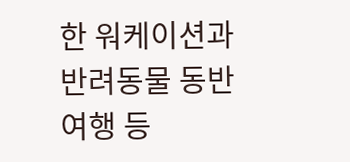한 워케이션과 반려동물 동반여행 등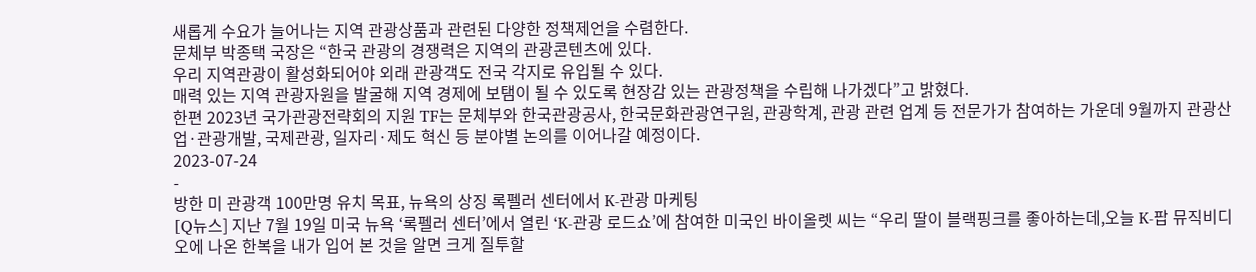새롭게 수요가 늘어나는 지역 관광상품과 관련된 다양한 정책제언을 수렴한다.
문체부 박종택 국장은 “한국 관광의 경쟁력은 지역의 관광콘텐츠에 있다.
우리 지역관광이 활성화되어야 외래 관광객도 전국 각지로 유입될 수 있다.
매력 있는 지역 관광자원을 발굴해 지역 경제에 보탬이 될 수 있도록 현장감 있는 관광정책을 수립해 나가겠다”고 밝혔다.
한편 2023년 국가관광전략회의 지원 TF는 문체부와 한국관광공사, 한국문화관광연구원, 관광학계, 관광 관련 업계 등 전문가가 참여하는 가운데 9월까지 관광산업·관광개발, 국제관광, 일자리·제도 혁신 등 분야별 논의를 이어나갈 예정이다.
2023-07-24
-
방한 미 관광객 100만명 유치 목표, 뉴욕의 상징 록펠러 센터에서 K-관광 마케팅
[Q뉴스] 지난 7월 19일 미국 뉴욕 ‘록펠러 센터’에서 열린 ‘K-관광 로드쇼’에 참여한 미국인 바이올렛 씨는 “우리 딸이 블랙핑크를 좋아하는데,오늘 K-팝 뮤직비디오에 나온 한복을 내가 입어 본 것을 알면 크게 질투할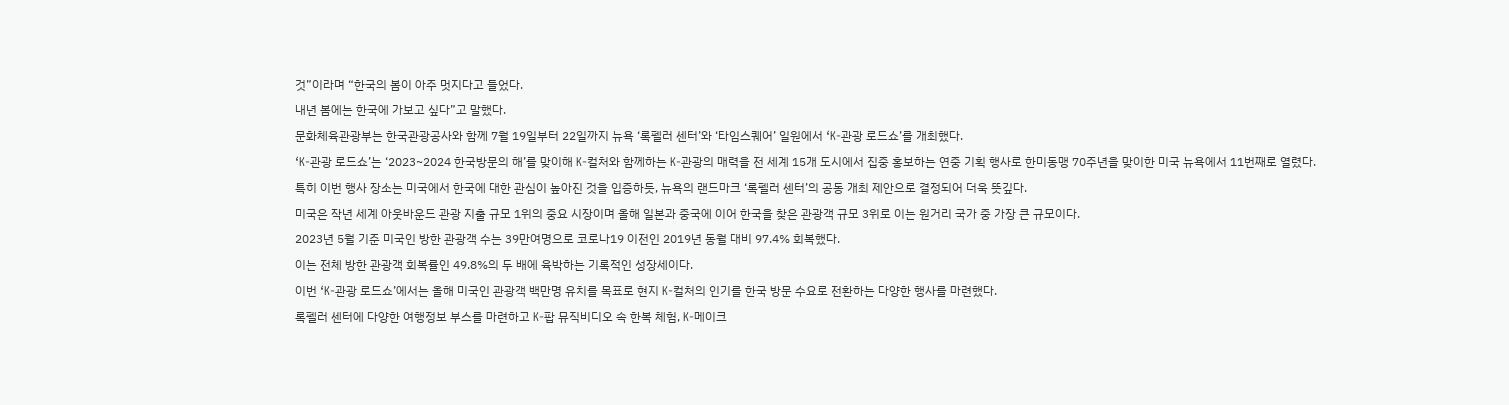것”이라며 “한국의 봄이 아주 멋지다고 들었다.
내년 봄에는 한국에 가보고 싶다”고 말했다.
문화체육관광부는 한국관광공사와 함께 7월 19일부터 22일까지 뉴욕 ‘록펠러 센터’와 ‘타임스퀘어’ 일원에서 ‘K-관광 로드쇼’를 개최했다.
‘K-관광 로드쇼’는 ‘2023~2024 한국방문의 해’를 맞이해 K-컬처와 함께하는 K-관광의 매력을 전 세계 15개 도시에서 집중 홍보하는 연중 기획 행사로 한미동맹 70주년을 맞이한 미국 뉴욕에서 11번째로 열렸다.
특히 이번 행사 장소는 미국에서 한국에 대한 관심이 높아진 것을 입증하듯, 뉴욕의 랜드마크 ‘록펠러 센터’의 공동 개최 제안으로 결정되어 더욱 뜻깊다.
미국은 작년 세계 아웃바운드 관광 지출 규모 1위의 중요 시장이며 올해 일본과 중국에 이어 한국을 찾은 관광객 규모 3위로 이는 원거리 국가 중 가장 큰 규모이다.
2023년 5월 기준 미국인 방한 관광객 수는 39만여명으로 코로나19 이전인 2019년 동월 대비 97.4% 회복했다.
이는 전체 방한 관광객 회복률인 49.8%의 두 배에 육박하는 기록적인 성장세이다.
이번 ‘K-관광 로드쇼’에서는 올해 미국인 관광객 백만명 유치를 목표로 현지 K-컬처의 인기를 한국 방문 수요로 전환하는 다양한 행사를 마련했다.
록펠러 센터에 다양한 여행정보 부스를 마련하고 K-팝 뮤직비디오 속 한복 체험, K-메이크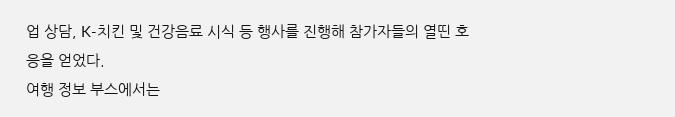업 상담, K-치킨 및 건강음료 시식 등 행사를 진행해 참가자들의 열띤 호응을 얻었다.
여행 정보 부스에서는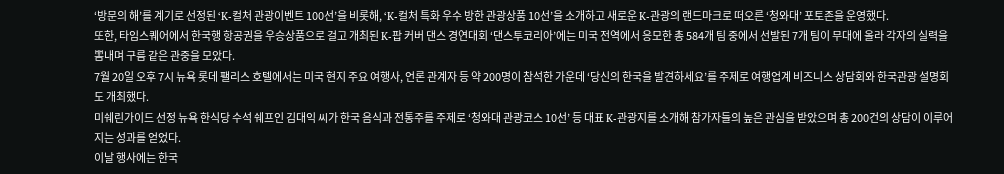‘방문의 해’를 계기로 선정된 ‘K-컬처 관광이벤트 100선’을 비롯해, ‘K-컬처 특화 우수 방한 관광상품 10선’을 소개하고 새로운 K-관광의 랜드마크로 떠오른 ‘청와대’ 포토존을 운영했다.
또한, 타임스퀘어에서 한국행 항공권을 우승상품으로 걸고 개최된 K-팝 커버 댄스 경연대회 ‘댄스투코리아’에는 미국 전역에서 응모한 총 584개 팀 중에서 선발된 7개 팀이 무대에 올라 각자의 실력을 뽐내며 구름 같은 관중을 모았다.
7월 20일 오후 7시 뉴욕 롯데 팰리스 호텔에서는 미국 현지 주요 여행사, 언론 관계자 등 약 200명이 참석한 가운데 ‘당신의 한국을 발견하세요’를 주제로 여행업계 비즈니스 상담회와 한국관광 설명회도 개최했다.
미쉐린가이드 선정 뉴욕 한식당 수석 쉐프인 김대익 씨가 한국 음식과 전통주를 주제로 ‘청와대 관광코스 10선’ 등 대표 K-관광지를 소개해 참가자들의 높은 관심을 받았으며 총 200건의 상담이 이루어지는 성과를 얻었다.
이날 행사에는 한국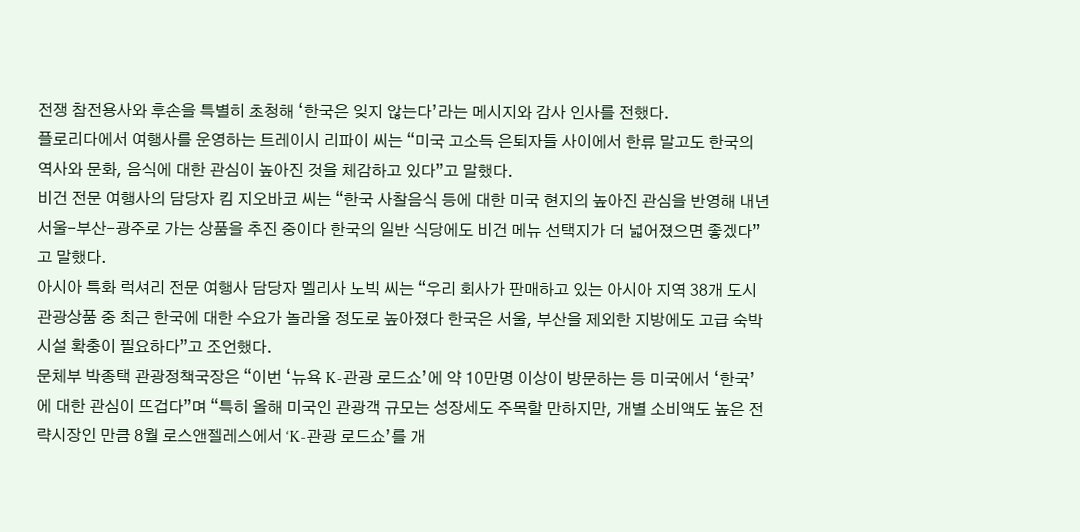전쟁 참전용사와 후손을 특별히 초청해 ‘한국은 잊지 않는다’라는 메시지와 감사 인사를 전했다.
플로리다에서 여행사를 운영하는 트레이시 리파이 씨는 “미국 고소득 은퇴자들 사이에서 한류 말고도 한국의 역사와 문화, 음식에 대한 관심이 높아진 것을 체감하고 있다”고 말했다.
비건 전문 여행사의 담당자 킴 지오바코 씨는 “한국 사찰음식 등에 대한 미국 현지의 높아진 관심을 반영해 내년 서울-부산-광주로 가는 상품을 추진 중이다 한국의 일반 식당에도 비건 메뉴 선택지가 더 넓어졌으면 좋겠다”고 말했다.
아시아 특화 럭셔리 전문 여행사 담당자 멜리사 노빅 씨는 “우리 회사가 판매하고 있는 아시아 지역 38개 도시 관광상품 중 최근 한국에 대한 수요가 놀라울 정도로 높아졌다 한국은 서울, 부산을 제외한 지방에도 고급 숙박시설 확충이 필요하다”고 조언했다.
문체부 박종택 관광정책국장은 “이번 ‘뉴욕 K-관광 로드쇼’에 약 10만명 이상이 방문하는 등 미국에서 ‘한국’에 대한 관심이 뜨겁다”며 “특히 올해 미국인 관광객 규모는 성장세도 주목할 만하지만, 개별 소비액도 높은 전략시장인 만큼 8월 로스앤젤레스에서 ‘K-관광 로드쇼’를 개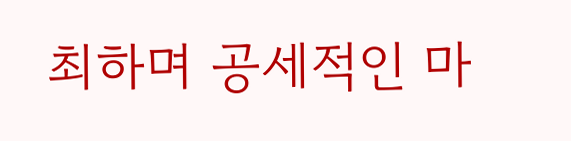최하며 공세적인 마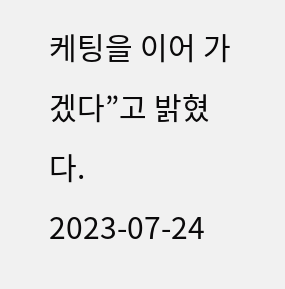케팅을 이어 가겠다”고 밝혔다.
2023-07-24